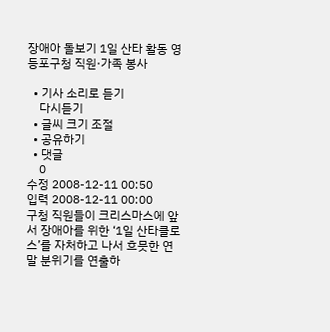장애아 돌보기 1일 산타 활동 영등포구청 직원·가족 봉사

  • 기사 소리로 듣기
    다시듣기
  • 글씨 크기 조절
  • 공유하기
  • 댓글
    0
수정 2008-12-11 00:50
입력 2008-12-11 00:00
구청 직원들이 크리스마스에 앞서 장애아를 위한 ‘1일 산타클로스’를 자처하고 나서 흐믓한 연말 분위기를 연출하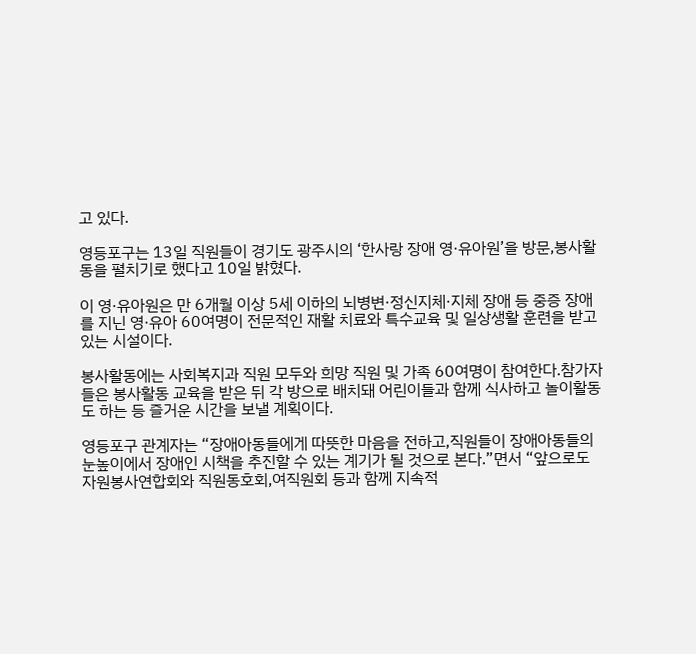고 있다.

영등포구는 13일 직원들이 경기도 광주시의 ‘한사랑 장애 영·유아원’을 방문,봉사활동을 펼치기로 했다고 10일 밝혔다.

이 영·유아원은 만 6개월 이상 5세 이하의 뇌병변·정신지체·지체 장애 등 중증 장애를 지닌 영·유아 60여명이 전문적인 재활 치료와 특수교육 및 일상생활 훈련을 받고 있는 시설이다.

봉사활동에는 사회복지과 직원 모두와 희망 직원 및 가족 60여명이 참여한다.참가자들은 봉사활동 교육을 받은 뒤 각 방으로 배치돼 어린이들과 함께 식사하고 놀이활동도 하는 등 즐거운 시간을 보낼 계획이다.

영등포구 관계자는 “장애아동들에게 따뜻한 마음을 전하고,직원들이 장애아동들의 눈높이에서 장애인 시책을 추진할 수 있는 계기가 될 것으로 본다.”면서 “앞으로도 자원봉사연합회와 직원동호회,여직원회 등과 함께 지속적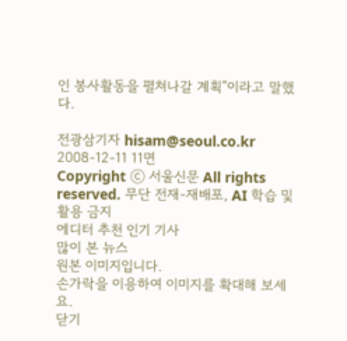인 봉사활동을 펼쳐나갈 계획”이라고 말했다.

전광삼기자 hisam@seoul.co.kr
2008-12-11 11면
Copyright ⓒ 서울신문 All rights reserved. 무단 전재-재배포, AI 학습 및 활용 금지
에디터 추천 인기 기사
많이 본 뉴스
원본 이미지입니다.
손가락을 이용하여 이미지를 확대해 보세요.
닫기